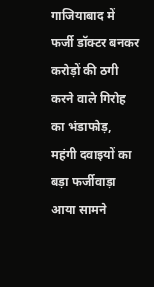गाजियाबाद में फर्जी डॉक्टर बनकर करोड़ों की ठगी करने वाले गिरोह का भंडाफोड़, महंगी दवाइयों का बड़ा फर्जीवाड़ा आया सामने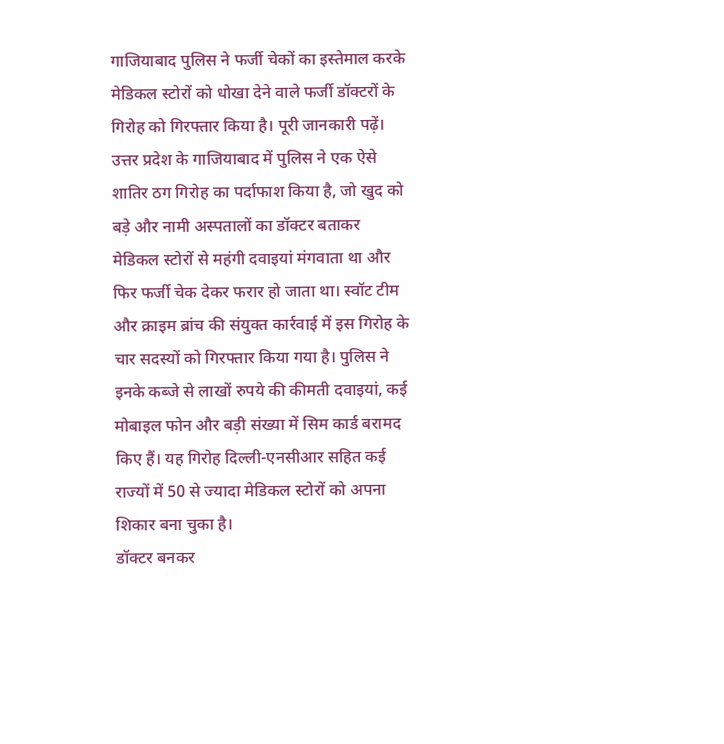गाजियाबाद पुलिस ने फर्जी चेकों का इस्तेमाल करके मेडिकल स्टोरों को धोखा देने वाले फर्जी डॉक्टरों के गिरोह को गिरफ्तार किया है। पूरी जानकारी पढ़ें।
उत्तर प्रदेश के गाजियाबाद में पुलिस ने एक ऐसे शातिर ठग गिरोह का पर्दाफाश किया है, जो खुद को बड़े और नामी अस्पतालों का डॉक्टर बताकर मेडिकल स्टोरों से महंगी दवाइयां मंगवाता था और फिर फर्जी चेक देकर फरार हो जाता था। स्वॉट टीम और क्राइम ब्रांच की संयुक्त कार्रवाई में इस गिरोह के चार सदस्यों को गिरफ्तार किया गया है। पुलिस ने इनके कब्जे से लाखों रुपये की कीमती दवाइयां, कई मोबाइल फोन और बड़ी संख्या में सिम कार्ड बरामद किए हैं। यह गिरोह दिल्ली-एनसीआर सहित कई राज्यों में 50 से ज्यादा मेडिकल स्टोरों को अपना शिकार बना चुका है।
डॉक्टर बनकर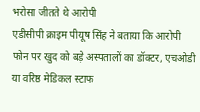भरोसा जीतते थे आरोपी
एडीसीपी क्राइम पीयूष सिंह ने बताया कि आरोपी फोन पर खुद को बड़े अस्पतालों का डॉक्टर, एचओडी या वरिष्ठ मेडिकल स्टाफ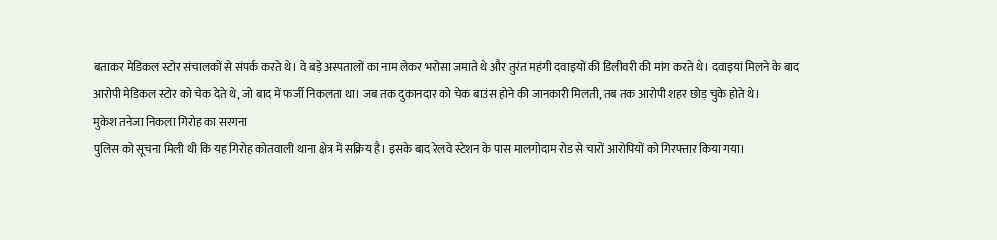बताकर मेडिकल स्टोर संचालकों से संपर्क करते थे। वे बड़े अस्पतालों का नाम लेकर भरोसा जमाते थे और तुरंत महंगी दवाइयों की डिलीवरी की मांग करते थे। दवाइयां मिलने के बाद आरोपी मेडिकल स्टोर को चेक देते थे, जो बाद में फर्जी निकलता था। जब तक दुकानदार को चेक बाउंस होने की जानकारी मिलती, तब तक आरोपी शहर छोड़ चुके होते थे।
मुकेश तनेजा निकला गिरोह का सरगना
पुलिस को सूचना मिली थी कि यह गिरोह कोतवाली थाना क्षेत्र में सक्रिय है। इसके बाद रेलवे स्टेशन के पास मालगोदाम रोड से चारों आरोपियों को गिरफ्तार किया गया।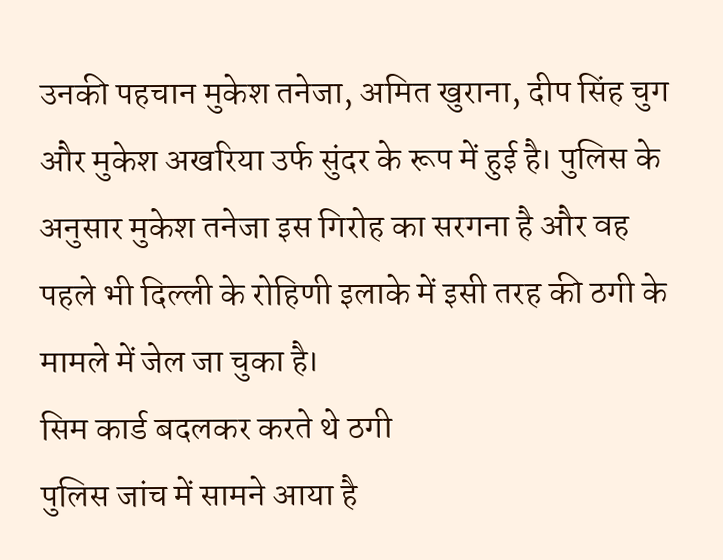उनकी पहचान मुकेश तनेजा, अमित खुराना, दीप सिंह चुग और मुकेश अखरिया उर्फ सुंदर के रूप में हुई है। पुलिस के अनुसार मुकेश तनेजा इस गिरोह का सरगना है और वह पहले भी दिल्ली के रोहिणी इलाके में इसी तरह की ठगी के मामले में जेल जा चुका है।
सिम कार्ड बदलकर करते थे ठगी
पुलिस जांच में सामने आया है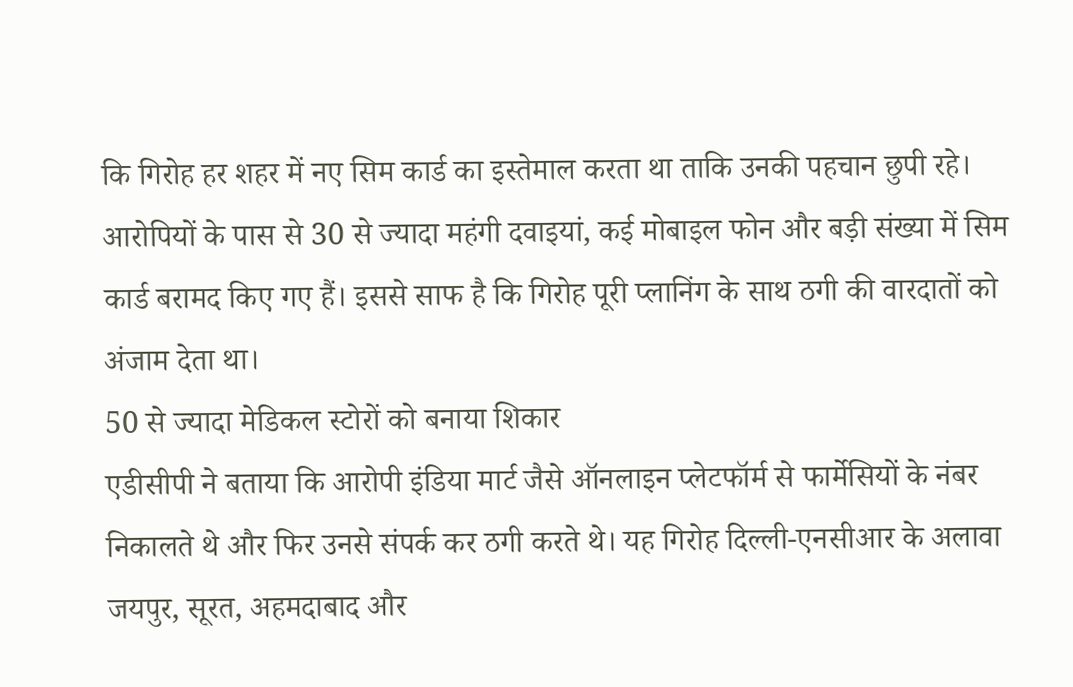कि गिरोह हर शहर में नए सिम कार्ड का इस्तेमाल करता था ताकि उनकी पहचान छुपी रहे। आरोपियों के पास से 30 से ज्यादा महंगी दवाइयां, कई मोबाइल फोन और बड़ी संख्या में सिम कार्ड बरामद किए गए हैं। इससे साफ है कि गिरोह पूरी प्लानिंग के साथ ठगी की वारदातों को अंजाम देता था।
50 से ज्यादा मेडिकल स्टोरों को बनाया शिकार
एडीसीपी ने बताया कि आरोपी इंडिया मार्ट जैसे ऑनलाइन प्लेटफॉर्म से फार्मेसियों के नंबर निकालते थे और फिर उनसे संपर्क कर ठगी करते थे। यह गिरोह दिल्ली-एनसीआर के अलावा जयपुर, सूरत, अहमदाबाद और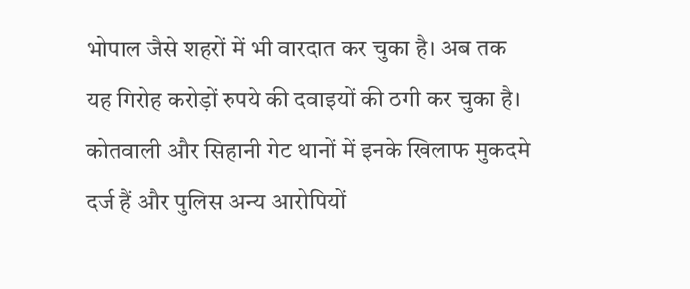भोपाल जैसे शहरों में भी वारदात कर चुका है। अब तक यह गिरोह करोड़ों रुपये की दवाइयों की ठगी कर चुका है। कोतवाली और सिहानी गेट थानों में इनके खिलाफ मुकदमे दर्ज हैं और पुलिस अन्य आरोपियों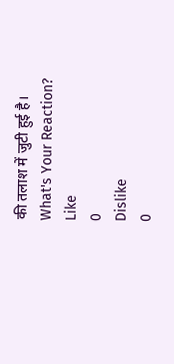की तलाश में जुटी हुई है।
What's Your Reaction?
Like
0
Dislike
0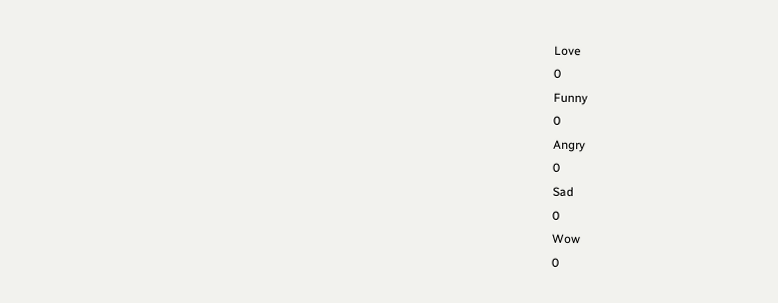Love
0
Funny
0
Angry
0
Sad
0
Wow
0